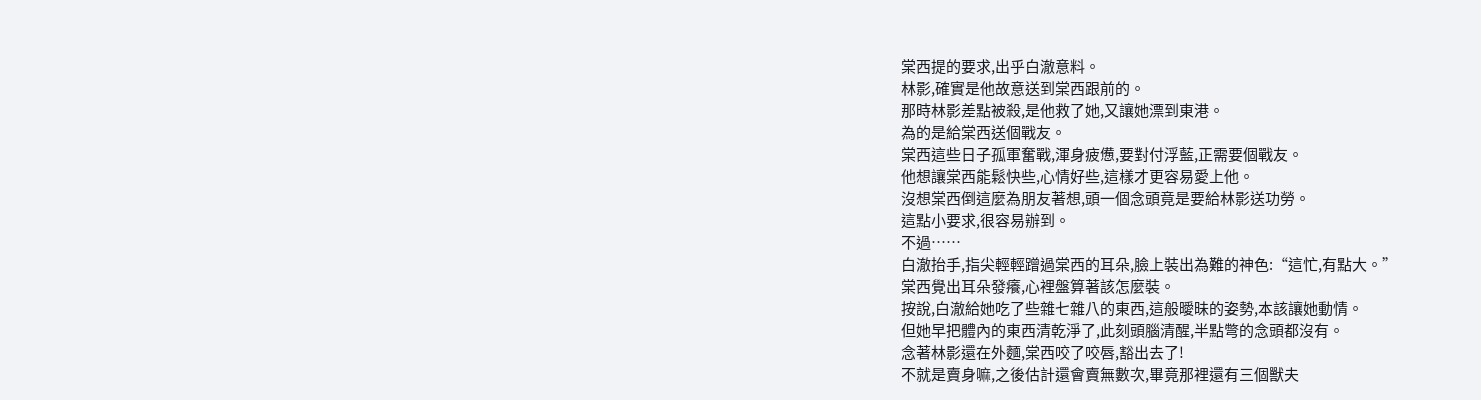棠西提的要求,出乎白澈意料。
林影,確實是他故意送到棠西跟前的。
那時林影差點被殺,是他救了她,又讓她漂到東港。
為的是給棠西送個戰友。
棠西這些日子孤軍奮戰,渾身疲憊,要對付浮藍,正需要個戰友。
他想讓棠西能鬆快些,心情好些,這樣才更容易愛上他。
沒想棠西倒這麼為朋友著想,頭一個念頭竟是要給林影送功勞。
這點小要求,很容易辦到。
不過……
白澈抬手,指尖輕輕蹭過棠西的耳朵,臉上裝出為難的神色:“這忙,有點大。”
棠西覺出耳朵發癢,心裡盤算著該怎麼裝。
按說,白澈給她吃了些雜七雜八的東西,這般曖昧的姿勢,本該讓她動情。
但她早把體內的東西清乾淨了,此刻頭腦清醒,半點彆的念頭都沒有。
念著林影還在外麵,棠西咬了咬唇,豁出去了!
不就是賣身嘛,之後估計還會賣無數次,畢竟那裡還有三個獸夫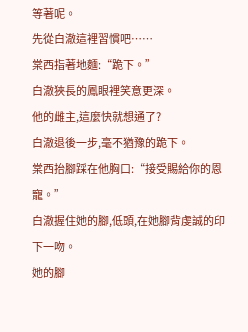等著呢。
先從白澈這裡習慣吧……
棠西指著地麵:“跪下。”
白澈狹長的鳳眼裡笑意更深。
他的雌主,這麼快就想通了?
白澈退後一步,毫不猶豫的跪下。
棠西抬腳踩在他胸口:“接受賜給你的恩寵。”
白澈握住她的腳,低頭,在她腳背虔誠的印下一吻。
她的腳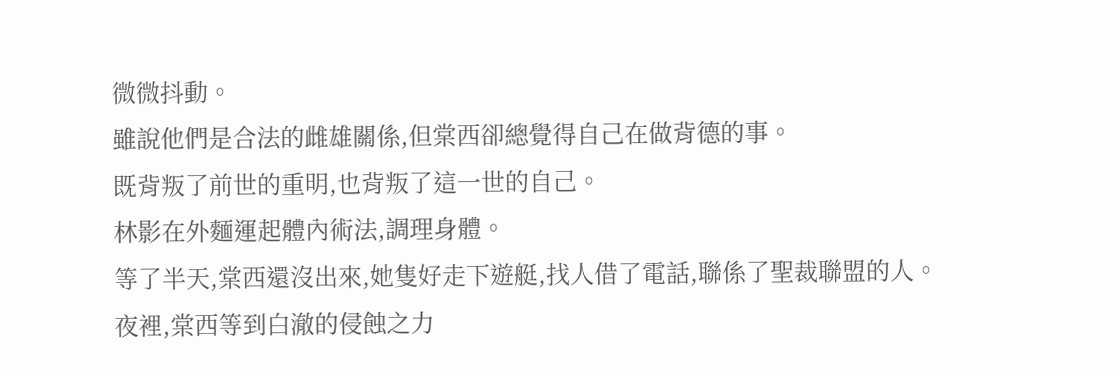微微抖動。
雖說他們是合法的雌雄關係,但棠西卻總覺得自己在做背德的事。
既背叛了前世的重明,也背叛了這一世的自己。
林影在外麵運起體內術法,調理身體。
等了半天,棠西還沒出來,她隻好走下遊艇,找人借了電話,聯係了聖裁聯盟的人。
夜裡,棠西等到白澈的侵蝕之力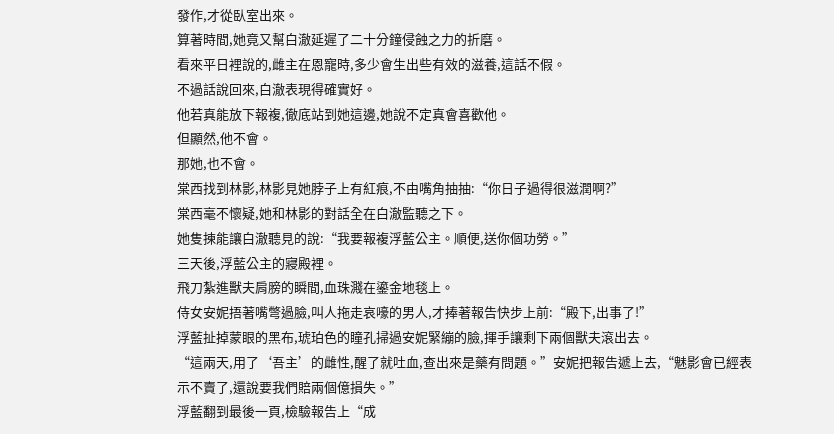發作,才從臥室出來。
算著時間,她竟又幫白澈延遲了二十分鐘侵蝕之力的折磨。
看來平日裡說的,雌主在恩寵時,多少會生出些有效的滋養,這話不假。
不過話說回來,白澈表現得確實好。
他若真能放下報複,徹底站到她這邊,她說不定真會喜歡他。
但顯然,他不會。
那她,也不會。
棠西找到林影,林影見她脖子上有紅痕,不由嘴角抽抽:“你日子過得很滋潤啊?”
棠西毫不懷疑,她和林影的對話全在白澈監聽之下。
她隻揀能讓白澈聽見的說:“我要報複浮藍公主。順便,送你個功勞。”
三天後,浮藍公主的寢殿裡。
飛刀紮進獸夫肩膀的瞬間,血珠濺在鎏金地毯上。
侍女安妮捂著嘴彆過臉,叫人拖走哀嚎的男人,才捧著報告快步上前:“殿下,出事了!”
浮藍扯掉蒙眼的黑布,琥珀色的瞳孔掃過安妮緊繃的臉,揮手讓剩下兩個獸夫滾出去。
“這兩天,用了‘吾主’的雌性,醒了就吐血,查出來是藥有問題。”安妮把報告遞上去,“魅影會已經表示不賣了,還說要我們賠兩個億損失。”
浮藍翻到最後一頁,檢驗報告上“成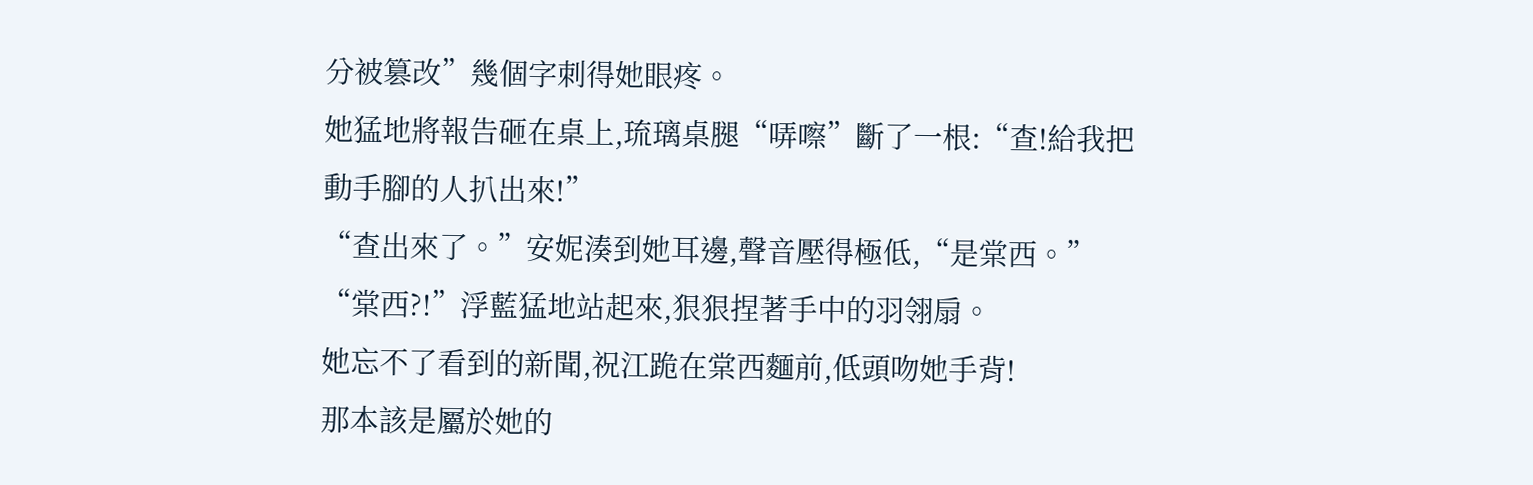分被篡改”幾個字刺得她眼疼。
她猛地將報告砸在桌上,琉璃桌腿“哢嚓”斷了一根:“查!給我把動手腳的人扒出來!”
“查出來了。”安妮湊到她耳邊,聲音壓得極低,“是棠西。”
“棠西?!”浮藍猛地站起來,狠狠捏著手中的羽翎扇。
她忘不了看到的新聞,祝江跪在棠西麵前,低頭吻她手背!
那本該是屬於她的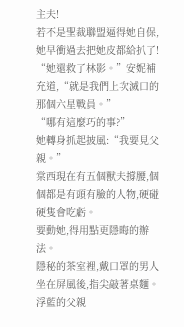主夫!
若不是聖裁聯盟逼得她自保,她早衝過去把她皮都給扒了!
“她還救了林影。”安妮補充道,“就是我們上次滅口的那個六星戰員。”
“哪有這麼巧的事?”
她轉身抓起披風:“我要見父親。”
棠西現在有五個獸夫撐腰,個個都是有頭有臉的人物,硬碰硬隻會吃虧。
要動她,得用點更隱晦的辦法。
隱秘的茶室裡,戴口罩的男人坐在屏風後,指尖敲著桌麵。
浮藍的父親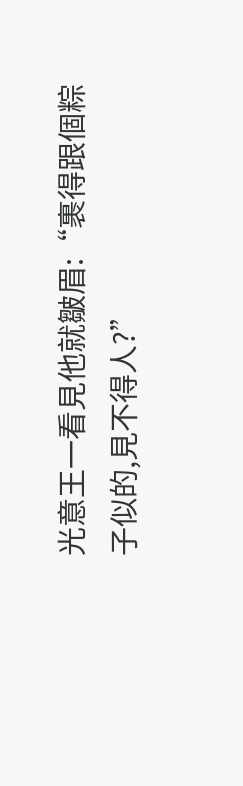光意王一看見他就皺眉:“裹得跟個粽子似的,見不得人?”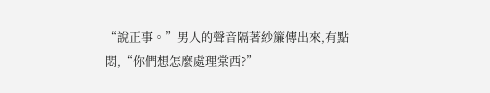“說正事。”男人的聲音隔著紗簾傳出來,有點悶,“你們想怎麼處理棠西?”